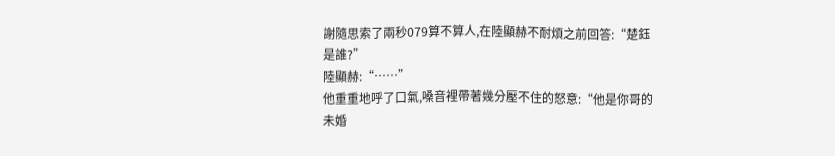謝隨思索了兩秒079算不算人,在陸顯赫不耐煩之前回答:“楚鈺是誰?”
陸顯赫:“……”
他重重地呼了口氣,嗓音裡帶著幾分壓不住的怒意:“他是你哥的未婚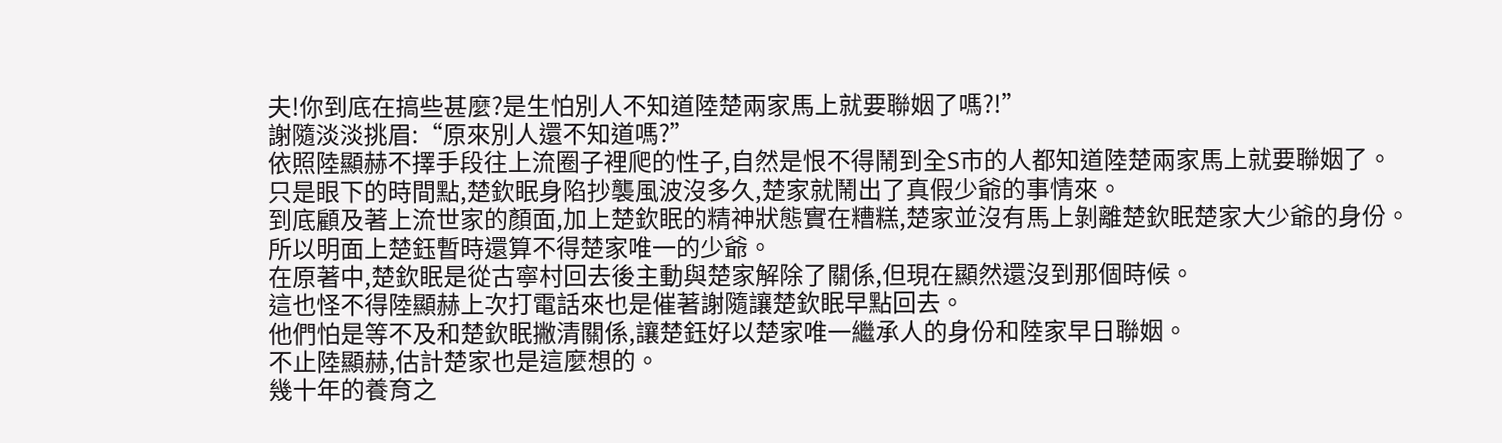夫!你到底在搞些甚麼?是生怕別人不知道陸楚兩家馬上就要聯姻了嗎?!”
謝隨淡淡挑眉:“原來別人還不知道嗎?”
依照陸顯赫不擇手段往上流圈子裡爬的性子,自然是恨不得鬧到全S市的人都知道陸楚兩家馬上就要聯姻了。
只是眼下的時間點,楚欽眠身陷抄襲風波沒多久,楚家就鬧出了真假少爺的事情來。
到底顧及著上流世家的顏面,加上楚欽眠的精神狀態實在糟糕,楚家並沒有馬上剝離楚欽眠楚家大少爺的身份。
所以明面上楚鈺暫時還算不得楚家唯一的少爺。
在原著中,楚欽眠是從古寧村回去後主動與楚家解除了關係,但現在顯然還沒到那個時候。
這也怪不得陸顯赫上次打電話來也是催著謝隨讓楚欽眠早點回去。
他們怕是等不及和楚欽眠撇清關係,讓楚鈺好以楚家唯一繼承人的身份和陸家早日聯姻。
不止陸顯赫,估計楚家也是這麼想的。
幾十年的養育之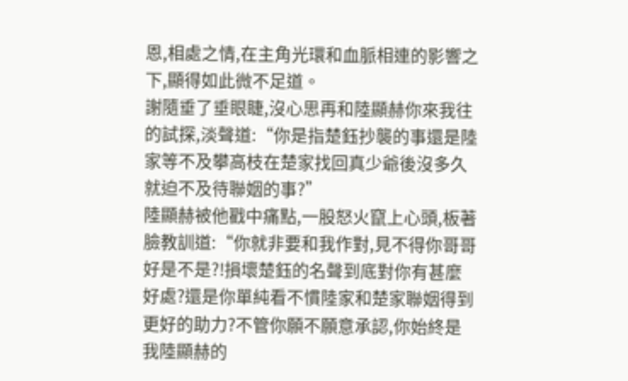恩,相處之情,在主角光環和血脈相連的影響之下,顯得如此微不足道。
謝隨垂了垂眼睫,沒心思再和陸顯赫你來我往的試探,淡聲道:“你是指楚鈺抄襲的事還是陸家等不及攀高枝在楚家找回真少爺後沒多久就迫不及待聯姻的事?”
陸顯赫被他戳中痛點,一股怒火竄上心頭,板著臉教訓道:“你就非要和我作對,見不得你哥哥好是不是?!損壞楚鈺的名聲到底對你有甚麼好處?還是你單純看不慣陸家和楚家聯姻得到更好的助力?不管你願不願意承認,你始終是我陸顯赫的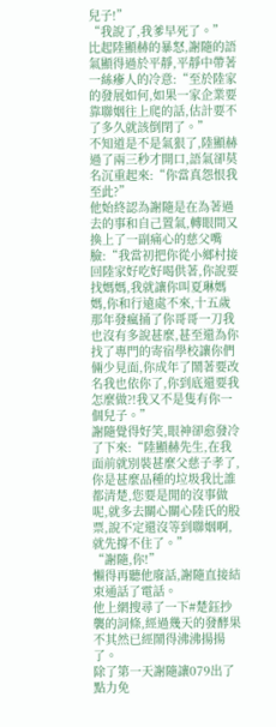兒子!”
“我說了,我爹早死了。”
比起陸顯赫的暴怒,謝隨的語氣顯得過於平靜,平靜中帶著一絲瘮人的冷意:“至於陸家的發展如何,如果一家企業要靠聯姻往上爬的話,估計要不了多久就該倒閉了。”
不知道是不是氣狠了,陸顯赫過了兩三秒才開口,語氣卻莫名沉重起來:“你當真怨恨我至此?”
他始終認為謝隨是在為著過去的事和自己置氣,轉眼間又換上了一副痛心的慈父嘴臉:“我當初把你從小鄉村接回陸家好吃好喝供著,你說要找媽媽,我就讓你叫夏琳媽媽,你和行遠處不來,十五歲那年發瘋捅了你哥哥一刀我也沒有多說甚麼,甚至還為你找了專門的寄宿學校讓你們倆少見面,你成年了鬧著要改名我也依你了,你到底還要我怎麼做?!我又不是隻有你一個兒子。”
謝隨覺得好笑,眼神卻愈發冷了下來:“陸顯赫先生,在我面前就別裝甚麼父慈子孝了,你是甚麼品種的垃圾我比誰都清楚,您要是閒的沒事做呢,就多去關心關心陸氏的股票,說不定還沒等到聯姻啊,就先撐不住了。”
“謝隨,你!”
懶得再聽他廢話,謝隨直接結束通話了電話。
他上網搜尋了一下#楚鈺抄襲的詞條,經過幾天的發酵果不其然已經鬧得沸沸揚揚了。
除了第一天謝隨讓079出了點力免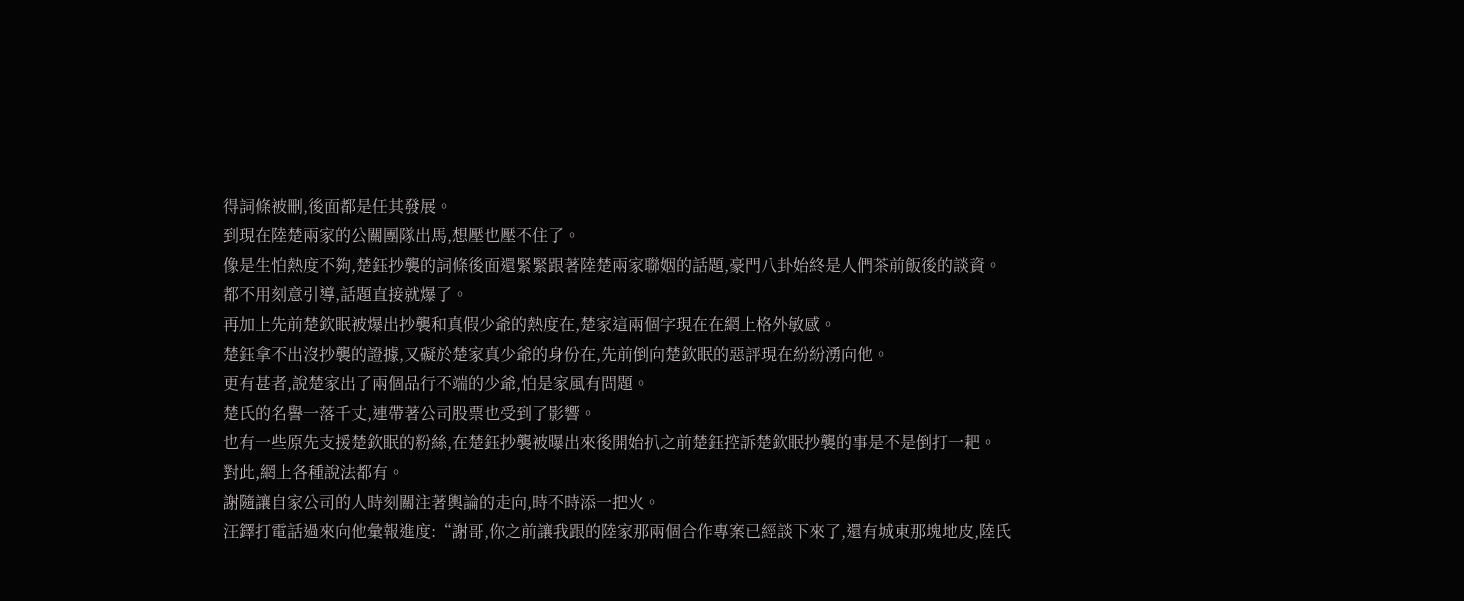得詞條被刪,後面都是任其發展。
到現在陸楚兩家的公關團隊出馬,想壓也壓不住了。
像是生怕熱度不夠,楚鈺抄襲的詞條後面還緊緊跟著陸楚兩家聯姻的話題,豪門八卦始終是人們茶前飯後的談資。
都不用刻意引導,話題直接就爆了。
再加上先前楚欽眠被爆出抄襲和真假少爺的熱度在,楚家這兩個字現在在網上格外敏感。
楚鈺拿不出沒抄襲的證據,又礙於楚家真少爺的身份在,先前倒向楚欽眠的惡評現在紛紛湧向他。
更有甚者,說楚家出了兩個品行不端的少爺,怕是家風有問題。
楚氏的名譽一落千丈,連帶著公司股票也受到了影響。
也有一些原先支援楚欽眠的粉絲,在楚鈺抄襲被曝出來後開始扒之前楚鈺控訴楚欽眠抄襲的事是不是倒打一耙。
對此,網上各種說法都有。
謝隨讓自家公司的人時刻關注著輿論的走向,時不時添一把火。
汪鐸打電話過來向他彙報進度:“謝哥,你之前讓我跟的陸家那兩個合作專案已經談下來了,還有城東那塊地皮,陸氏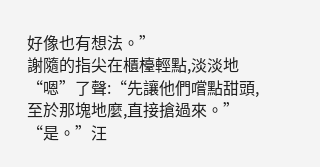好像也有想法。”
謝隨的指尖在櫃檯輕點,淡淡地“嗯”了聲:“先讓他們嚐點甜頭,至於那塊地麼,直接搶過來。”
“是。”汪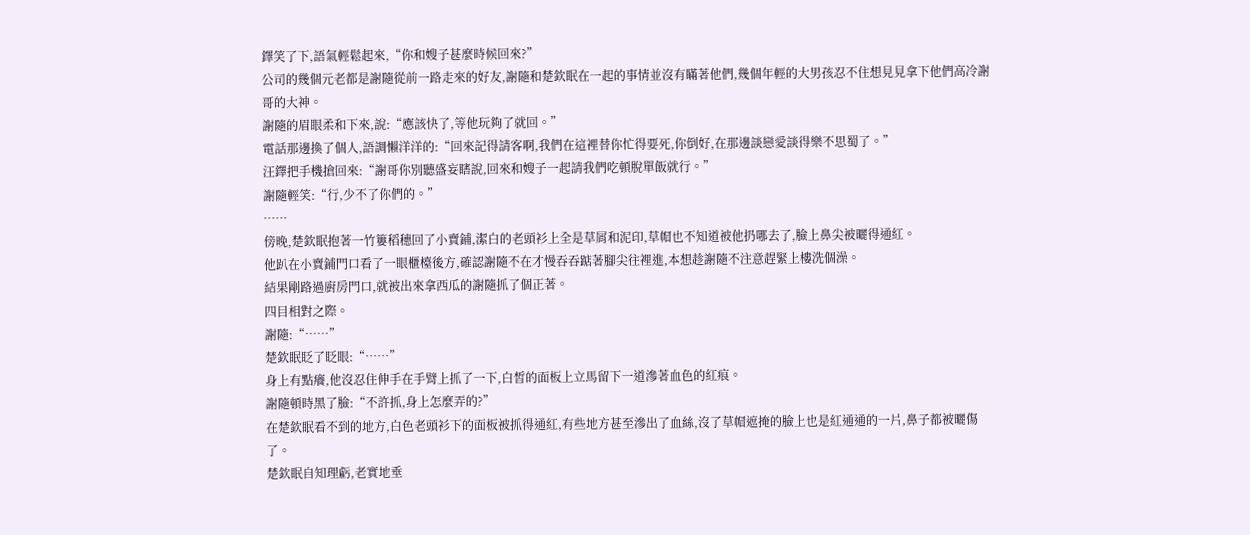鐸笑了下,語氣輕鬆起來,“你和嫂子甚麼時候回來?”
公司的幾個元老都是謝隨從前一路走來的好友,謝隨和楚欽眠在一起的事情並沒有瞞著他們,幾個年輕的大男孩忍不住想見見拿下他們高冷謝哥的大神。
謝隨的眉眼柔和下來,說:“應該快了,等他玩夠了就回。”
電話那邊換了個人,語調懶洋洋的:“回來記得請客啊,我們在這裡替你忙得要死,你倒好,在那邊談戀愛談得樂不思蜀了。”
汪鐸把手機搶回來:“謝哥你別聽盛妄瞎說,回來和嫂子一起請我們吃頓脫單飯就行。”
謝隨輕笑:“行,少不了你們的。”
……
傍晚,楚欽眠抱著一竹簍稻穗回了小賣鋪,潔白的老頭衫上全是草屑和泥印,草帽也不知道被他扔哪去了,臉上鼻尖被曬得通紅。
他趴在小賣鋪門口看了一眼櫃檯後方,確認謝隨不在才慢吞吞踮著腳尖往裡進,本想趁謝隨不注意趕緊上樓洗個澡。
結果剛路過廚房門口,就被出來拿西瓜的謝隨抓了個正著。
四目相對之際。
謝隨:“……”
楚欽眠眨了眨眼:“……”
身上有點癢,他沒忍住伸手在手臂上抓了一下,白皙的面板上立馬留下一道滲著血色的紅痕。
謝隨頓時黑了臉:“不許抓,身上怎麼弄的?”
在楚欽眠看不到的地方,白色老頭衫下的面板被抓得通紅,有些地方甚至滲出了血絲,沒了草帽遮掩的臉上也是紅通通的一片,鼻子都被曬傷了。
楚欽眠自知理虧,老實地垂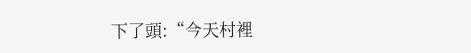下了頭:“今天村裡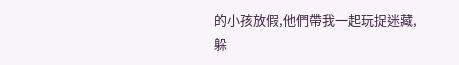的小孩放假,他們帶我一起玩捉迷藏,躲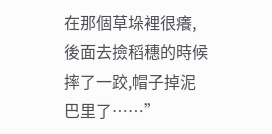在那個草垛裡很癢,後面去撿稻穗的時候摔了一跤,帽子掉泥巴里了……”